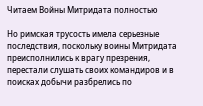Читаем Войны Митридата полностью

Но римская трусость имела серьезные последствия, поскольку воины Митридата преисполнились к врагу презрения, перестали слушать своих командиров и в поисках добычи разбрелись по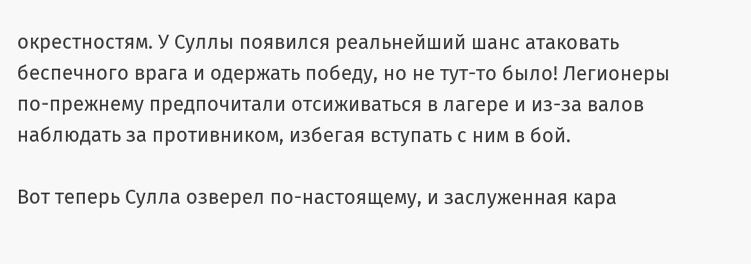окрестностям. У Суллы появился реальнейший шанс атаковать беспечного врага и одержать победу, но не тут-то было! Легионеры по-прежнему предпочитали отсиживаться в лагере и из-за валов наблюдать за противником, избегая вступать с ним в бой.

Вот теперь Сулла озверел по-настоящему, и заслуженная кара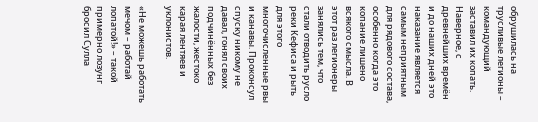обрушилась на трусливые легионы – командующий заставил их копать. Наверное, с древнейших времён и до наших дней это наказание является самым неприятным для рядового состава, особенно когда это копание лишено всякого смысла. В этот раз легионеры занялись тем, что стали отводить русло реки Кефиса и рыть для этого многочисленные рвы и канавы. Проконсул спуску никому не давал, гонял своих подчинённых без жалости, жестоко карая лентяев и уклонистов.

«Не можешь работать мечом – работай лопатой!» – такой примерно лозунг бросил Сулла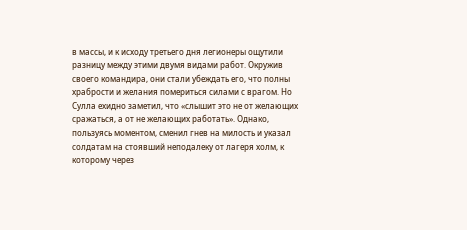в массы, и к исходу третьего дня легионеры ощутили разницу между этими двумя видами работ. Окружив своего командира, они стали убеждать его, что полны храбрости и желания помериться силами с врагом. Но Сулла ехидно заметил, что «слышит это не от желающих сражаться, а от не желающих работать». Однако, пользуясь моментом, сменил гнев на милость и указал солдатам на стоявший неподалеку от лагеря холм, к которому через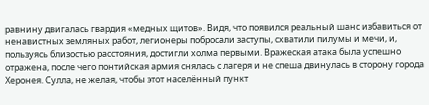равнину двигалась гвардия «медных щитов». Видя, что появился реальный шанс избавиться от ненавистных земляных работ, легионеры побросали заступы, схватили пилумы и мечи, и, пользуясь близостью расстояния, достигли холма первыми. Вражеская атака была успешно отражена, после чего понтийская армия снялась с лагеря и не спеша двинулась в сторону города Херонея. Сулла, не желая, чтобы этот населённый пункт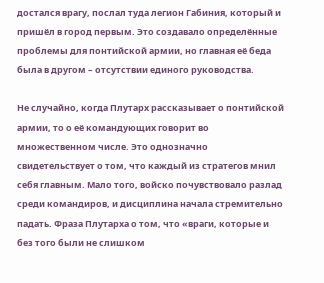достался врагу, послал туда легион Габиния, который и пришёл в город первым. Это создавало определённые проблемы для понтийской армии, но главная её беда была в другом – отсутствии единого руководства.

Не случайно, когда Плутарх рассказывает о понтийской армии, то о её командующих говорит во множественном числе. Это однозначно свидетельствует о том, что каждый из стратегов мнил себя главным. Мало того, войско почувствовало разлад среди командиров, и дисциплина начала стремительно падать. Фраза Плутарха о том, что «враги, которые и без того были не слишком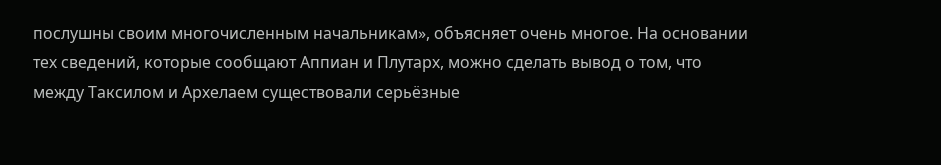послушны своим многочисленным начальникам», объясняет очень многое. На основании тех сведений, которые сообщают Аппиан и Плутарх, можно сделать вывод о том, что между Таксилом и Архелаем существовали серьёзные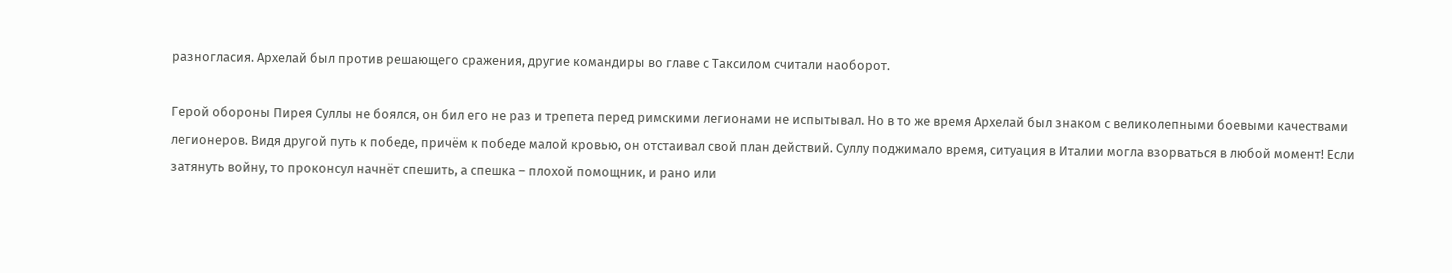разногласия. Архелай был против решающего сражения, другие командиры во главе с Таксилом считали наоборот.

Герой обороны Пирея Суллы не боялся, он бил его не раз и трепета перед римскими легионами не испытывал. Но в то же время Архелай был знаком с великолепными боевыми качествами легионеров. Видя другой путь к победе, причём к победе малой кровью, он отстаивал свой план действий. Суллу поджимало время, ситуация в Италии могла взорваться в любой момент! Если затянуть войну, то проконсул начнёт спешить, а спешка – плохой помощник, и рано или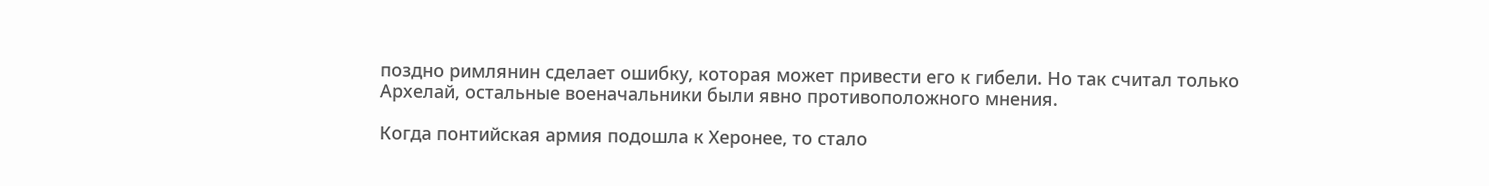поздно римлянин сделает ошибку, которая может привести его к гибели. Но так считал только Архелай, остальные военачальники были явно противоположного мнения.

Когда понтийская армия подошла к Херонее, то стало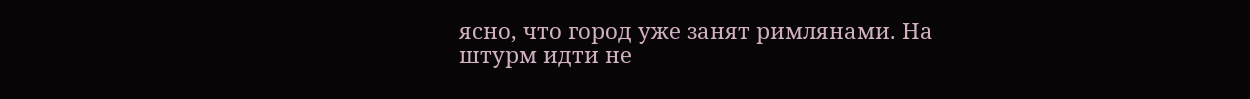ясно, что город уже занят римлянами. На штурм идти не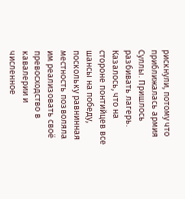рискнули, потому что приближалась армия Суллы. Пришлось разбивать лагерь. Казалось, что на стороне понтийцев все шансы на победу, поскольку равнинная местность позволяла им реализовать своё превосходство в кавалерии и численное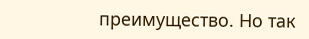преимущество. Но так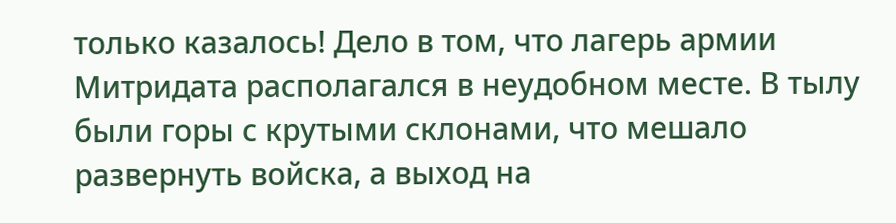только казалось! Дело в том, что лагерь армии Митридата располагался в неудобном месте. В тылу были горы с крутыми склонами, что мешало развернуть войска, а выход на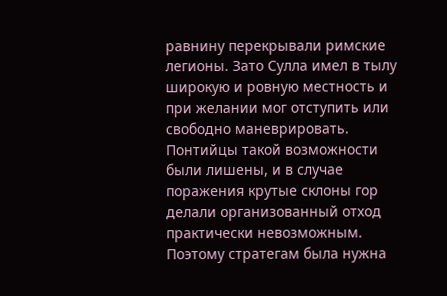равнину перекрывали римские легионы. Зато Сулла имел в тылу широкую и ровную местность и при желании мог отступить или свободно маневрировать. Понтийцы такой возможности были лишены, и в случае поражения крутые склоны гор делали организованный отход практически невозможным. Поэтому стратегам была нужна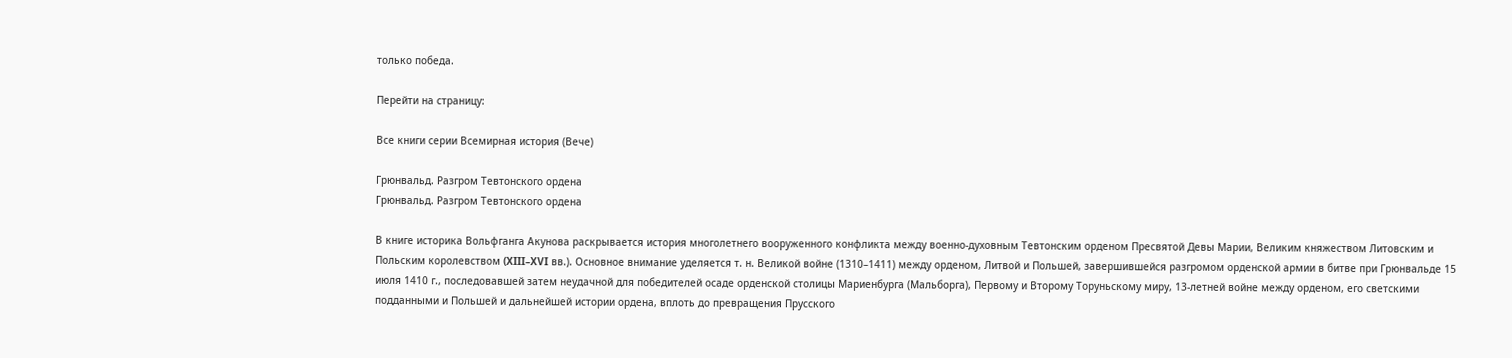только победа.

Перейти на страницу:

Все книги серии Всемирная история (Вече)

Грюнвальд. Разгром Тевтонского ордена
Грюнвальд. Разгром Тевтонского ордена

В книге историка Вольфганга Акунова раскрывается история многолетнего вооруженного конфликта между военно-духовным Тевтонским орденом Пресвятой Девы Марии, Великим княжеством Литовским и Польским королевством (XIII–XVI вв.). Основное внимание уделяется т. н. Великой войне (1310–1411) между орденом, Литвой и Польшей, завершившейся разгромом орденской армии в битве при Грюнвальде 15 июля 1410 г., последовавшей затем неудачной для победителей осаде орденской столицы Мариенбурга (Мальборга), Первому и Второму Торуньскому миру, 13-летней войне между орденом, его светскими подданными и Польшей и дальнейшей истории ордена, вплоть до превращения Прусского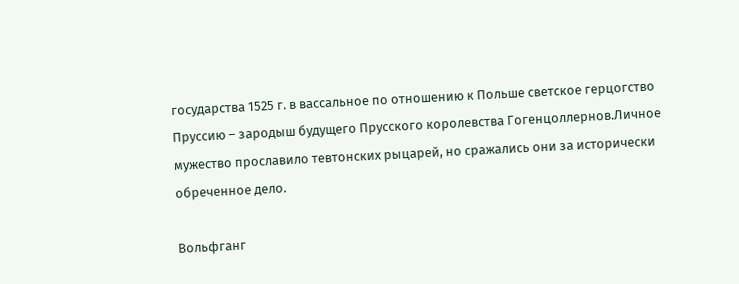государства 1525 г. в вассальное по отношению к Польше светское герцогство Пруссию – зародыш будущего Прусского королевства Гогенцоллернов.Личное мужество прославило тевтонских рыцарей, но сражались они за исторически обреченное дело.

Вольфганг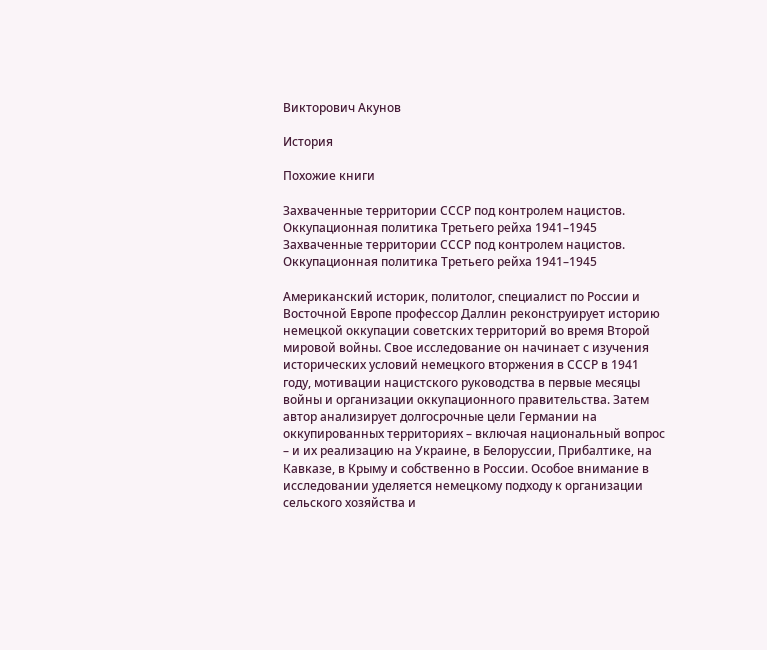Викторович Акунов

История

Похожие книги

Захваченные территории СССР под контролем нацистов. Оккупационная политика Третьего рейха 1941–1945
Захваченные территории СССР под контролем нацистов. Оккупационная политика Третьего рейха 1941–1945

Американский историк, политолог, специалист по России и Восточной Европе профессор Даллин реконструирует историю немецкой оккупации советских территорий во время Второй мировой войны. Свое исследование он начинает с изучения исторических условий немецкого вторжения в СССР в 1941 году, мотивации нацистского руководства в первые месяцы войны и организации оккупационного правительства. Затем автор анализирует долгосрочные цели Германии на оккупированных территориях – включая национальный вопрос – и их реализацию на Украине, в Белоруссии, Прибалтике, на Кавказе, в Крыму и собственно в России. Особое внимание в исследовании уделяется немецкому подходу к организации сельского хозяйства и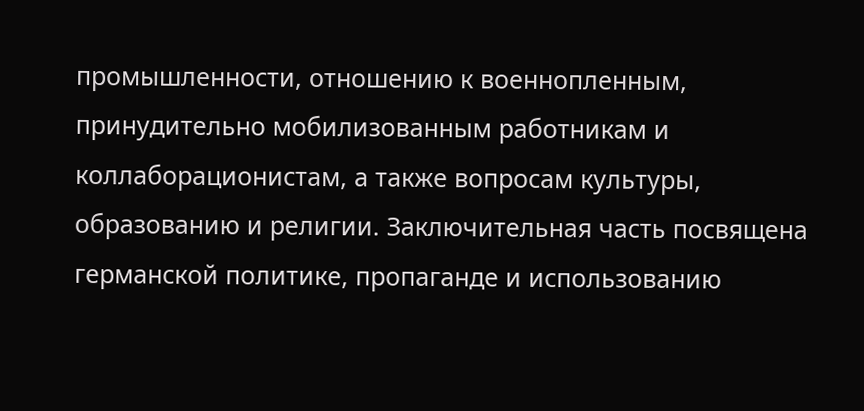промышленности, отношению к военнопленным, принудительно мобилизованным работникам и коллаборационистам, а также вопросам культуры, образованию и религии. Заключительная часть посвящена германской политике, пропаганде и использованию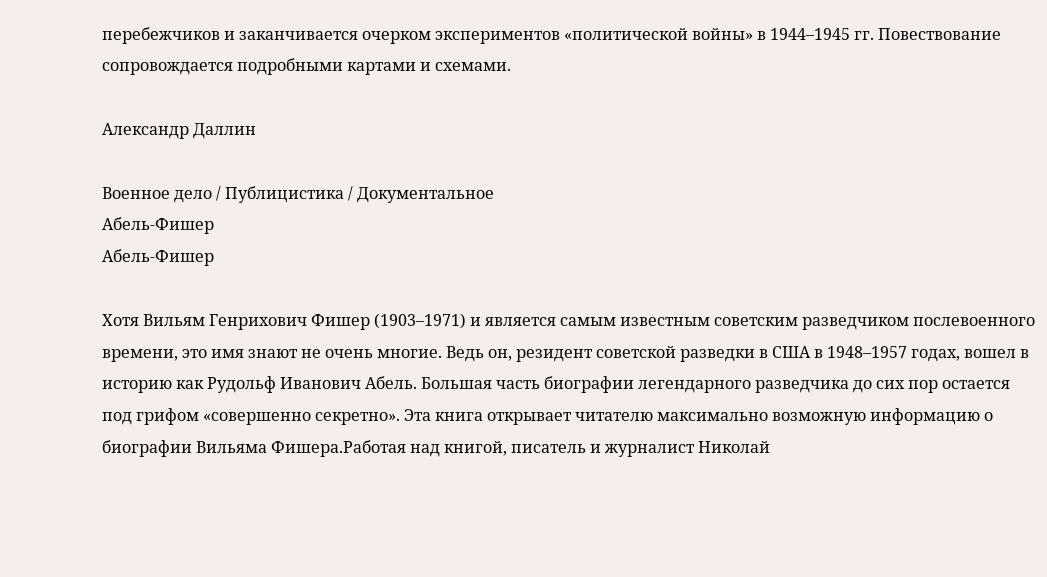перебежчиков и заканчивается очерком экспериментов «политической войны» в 1944–1945 гг. Повествование сопровождается подробными картами и схемами.

Александр Даллин

Военное дело / Публицистика / Документальное
Абель-Фишер
Абель-Фишер

Хотя Вильям Генрихович Фишер (1903–1971) и является самым известным советским разведчиком послевоенного времени, это имя знают не очень многие. Ведь он, резидент советской разведки в США в 1948–1957 годах, вошел в историю как Рудольф Иванович Абель. Большая часть биографии легендарного разведчика до сих пор остается под грифом «совершенно секретно». Эта книга открывает читателю максимально возможную информацию о биографии Вильяма Фишера.Работая над книгой, писатель и журналист Николай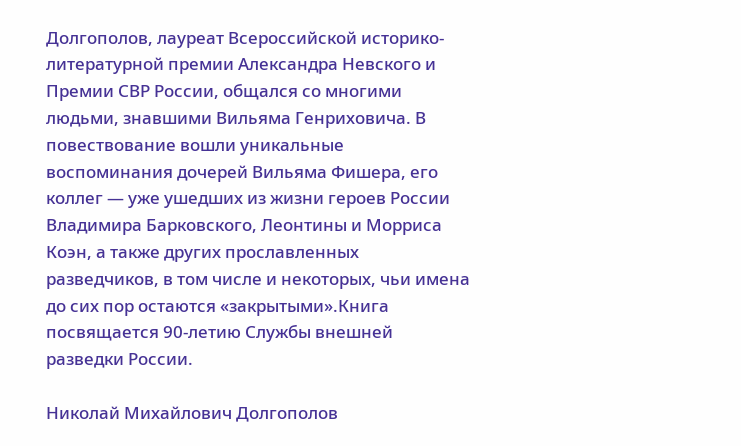Долгополов, лауреат Всероссийской историко-литературной премии Александра Невского и Премии СВР России, общался со многими людьми, знавшими Вильяма Генриховича. В повествование вошли уникальные воспоминания дочерей Вильяма Фишера, его коллег — уже ушедших из жизни героев России Владимира Барковского, Леонтины и Морриса Коэн, а также других прославленных разведчиков, в том числе и некоторых, чьи имена до сих пор остаются «закрытыми».Книга посвящается 90-летию Службы внешней разведки России.

Николай Михайлович Долгополов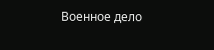Военное дело